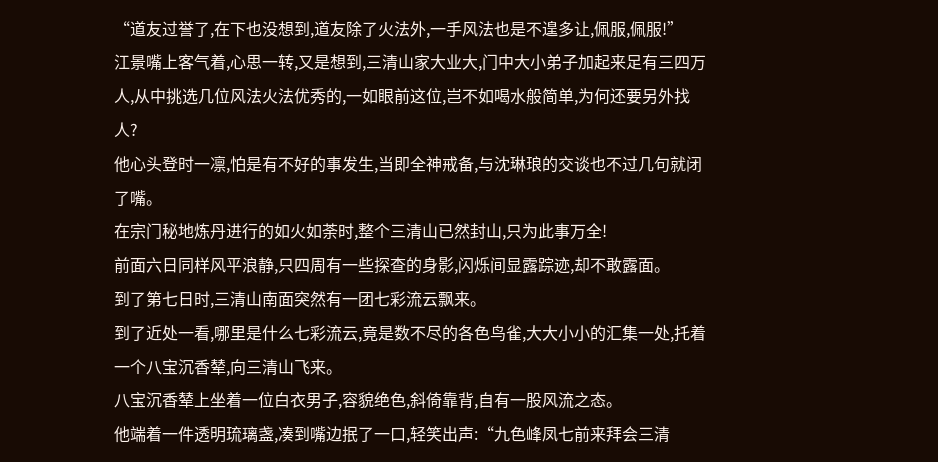“道友过誉了,在下也没想到,道友除了火法外,一手风法也是不遑多让,佩服,佩服!”
江景嘴上客气着,心思一转,又是想到,三清山家大业大,门中大小弟子加起来足有三四万人,从中挑选几位风法火法优秀的,一如眼前这位,岂不如喝水般简单,为何还要另外找人?
他心头登时一凛,怕是有不好的事发生,当即全神戒备,与沈琳琅的交谈也不过几句就闭了嘴。
在宗门秘地炼丹进行的如火如荼时,整个三清山已然封山,只为此事万全!
前面六日同样风平浪静,只四周有一些探查的身影,闪烁间显露踪迹,却不敢露面。
到了第七日时,三清山南面突然有一团七彩流云飘来。
到了近处一看,哪里是什么七彩流云,竟是数不尽的各色鸟雀,大大小小的汇集一处,托着一个八宝沉香辇,向三清山飞来。
八宝沉香辇上坐着一位白衣男子,容貌绝色,斜倚靠背,自有一股风流之态。
他端着一件透明琉璃盏,凑到嘴边抿了一口,轻笑出声:“九色峰凤七前来拜会三清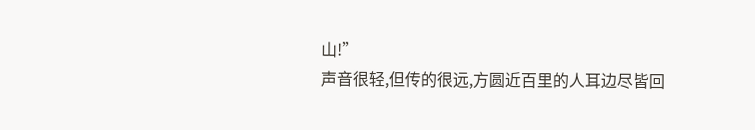山!”
声音很轻,但传的很远,方圆近百里的人耳边尽皆回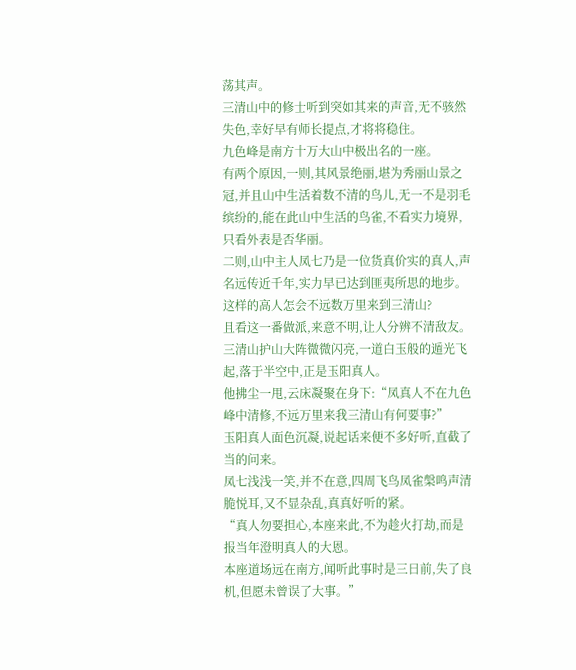荡其声。
三清山中的修士听到突如其来的声音,无不骇然失色,幸好早有师长提点,才将将稳住。
九色峰是南方十万大山中极出名的一座。
有两个原因,一则,其风景绝丽,堪为秀丽山景之冠,并且山中生活着数不清的鸟儿,无一不是羽毛缤纷的,能在此山中生活的鸟雀,不看实力境界,只看外表是否华丽。
二则,山中主人凤七乃是一位货真价实的真人,声名远传近千年,实力早已达到匪夷所思的地步。
这样的高人怎会不远数万里来到三清山?
且看这一番做派,来意不明,让人分辨不清敌友。
三清山护山大阵微微闪亮,一道白玉般的遁光飞起,落于半空中,正是玉阳真人。
他拂尘一甩,云床凝聚在身下:“凤真人不在九色峰中清修,不远万里来我三清山有何要事?”
玉阳真人面色沉凝,说起话来便不多好听,直截了当的问来。
凤七浅浅一笑,并不在意,四周飞鸟凤雀槃鸣声清脆悦耳,又不显杂乱,真真好听的紧。
“真人勿要担心,本座来此,不为趁火打劫,而是报当年澄明真人的大恩。
本座道场远在南方,闻听此事时是三日前,失了良机,但愿未曾误了大事。”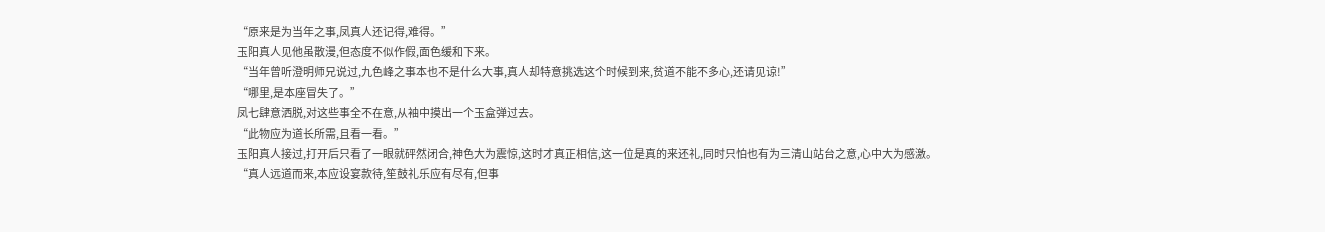“原来是为当年之事,凤真人还记得,难得。”
玉阳真人见他虽散漫,但态度不似作假,面色缓和下来。
“当年曾听澄明师兄说过,九色峰之事本也不是什么大事,真人却特意挑选这个时候到来,贫道不能不多心,还请见谅!”
“哪里,是本座冒失了。”
凤七肆意洒脱,对这些事全不在意,从袖中摸出一个玉盒弹过去。
“此物应为道长所需,且看一看。”
玉阳真人接过,打开后只看了一眼就砰然闭合,神色大为震惊,这时才真正相信,这一位是真的来还礼,同时只怕也有为三清山站台之意,心中大为感激。
“真人远道而来,本应设宴款待,笙鼓礼乐应有尽有,但事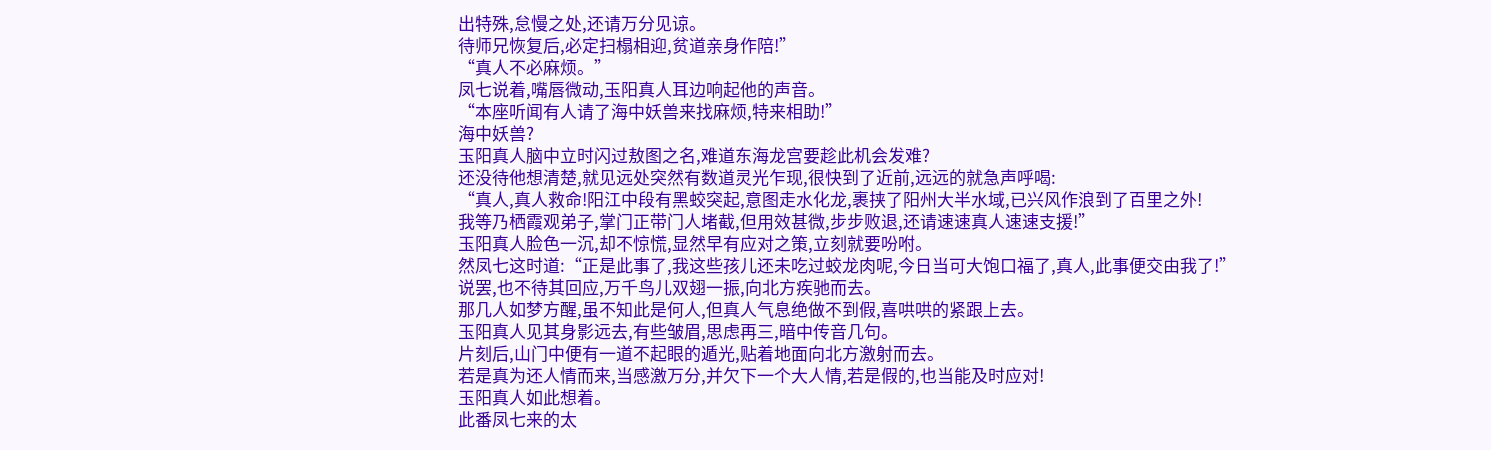出特殊,怠慢之处,还请万分见谅。
待师兄恢复后,必定扫榻相迎,贫道亲身作陪!”
“真人不必麻烦。”
凤七说着,嘴唇微动,玉阳真人耳边响起他的声音。
“本座听闻有人请了海中妖兽来找麻烦,特来相助!”
海中妖兽?
玉阳真人脑中立时闪过敖图之名,难道东海龙宫要趁此机会发难?
还没待他想清楚,就见远处突然有数道灵光乍现,很快到了近前,远远的就急声呼喝:
“真人,真人救命!阳江中段有黑蛟突起,意图走水化龙,裹挟了阳州大半水域,已兴风作浪到了百里之外!
我等乃栖霞观弟子,掌门正带门人堵截,但用效甚微,步步败退,还请速速真人速速支援!”
玉阳真人脸色一沉,却不惊慌,显然早有应对之策,立刻就要吩咐。
然凤七这时道:“正是此事了,我这些孩儿还未吃过蛟龙肉呢,今日当可大饱口福了,真人,此事便交由我了!”
说罢,也不待其回应,万千鸟儿双翅一振,向北方疾驰而去。
那几人如梦方醒,虽不知此是何人,但真人气息绝做不到假,喜哄哄的紧跟上去。
玉阳真人见其身影远去,有些皱眉,思虑再三,暗中传音几句。
片刻后,山门中便有一道不起眼的遁光,贴着地面向北方激射而去。
若是真为还人情而来,当感激万分,并欠下一个大人情,若是假的,也当能及时应对!
玉阳真人如此想着。
此番凤七来的太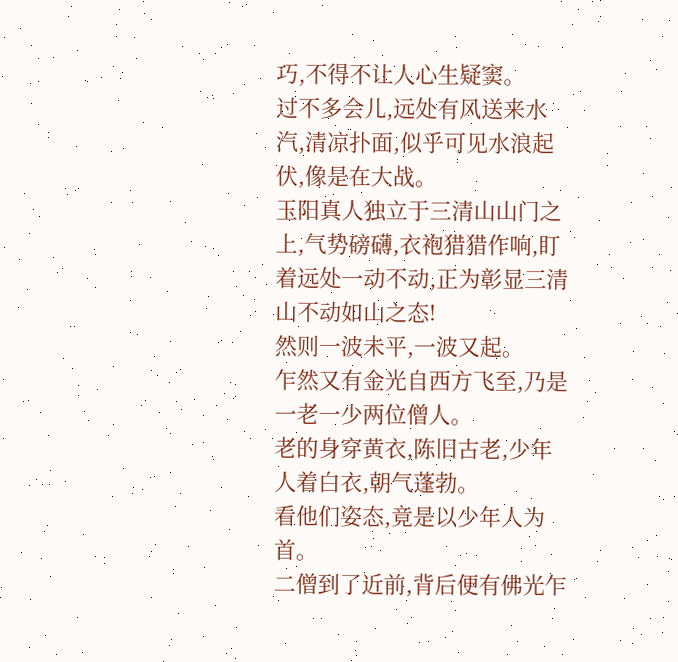巧,不得不让人心生疑窦。
过不多会儿,远处有风送来水汽,清凉扑面,似乎可见水浪起伏,像是在大战。
玉阳真人独立于三清山山门之上,气势磅礴,衣袍猎猎作响,盯着远处一动不动,正为彰显三清山不动如山之态!
然则一波未平,一波又起。
乍然又有金光自西方飞至,乃是一老一少两位僧人。
老的身穿黄衣,陈旧古老,少年人着白衣,朝气蓬勃。
看他们姿态,竟是以少年人为首。
二僧到了近前,背后便有佛光乍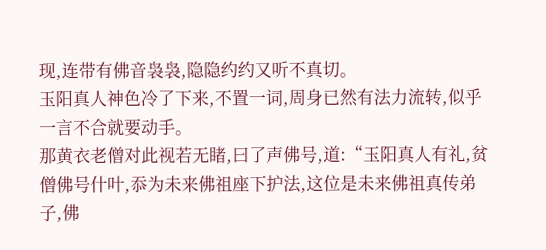现,连带有佛音袅袅,隐隐约约又听不真切。
玉阳真人神色冷了下来,不置一词,周身已然有法力流转,似乎一言不合就要动手。
那黄衣老僧对此视若无睹,曰了声佛号,道:“玉阳真人有礼,贫僧佛号什叶,忝为未来佛祖座下护法,这位是未来佛祖真传弟子,佛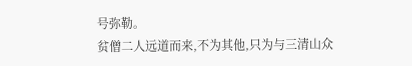号弥勒。
贫僧二人远道而来,不为其他,只为与三清山众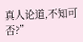真人论道,不知可否?”